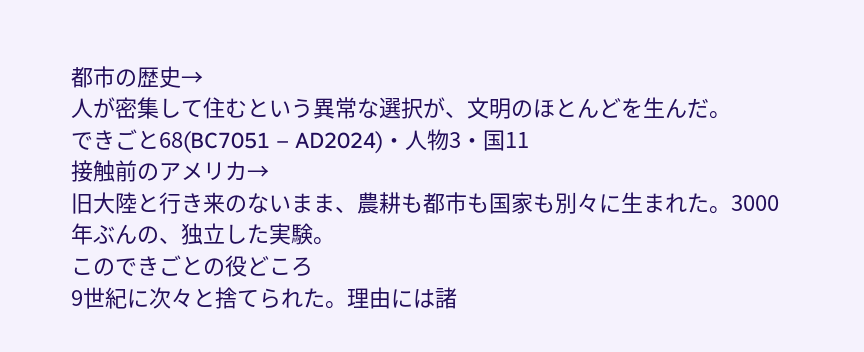都市の歴史→
人が密集して住むという異常な選択が、文明のほとんどを生んだ。
できごと68(BC7051 – AD2024)・人物3・国11
接触前のアメリカ→
旧大陸と行き来のないまま、農耕も都市も国家も別々に生まれた。3000年ぶんの、独立した実験。
このできごとの役どころ
9世紀に次々と捨てられた。理由には諸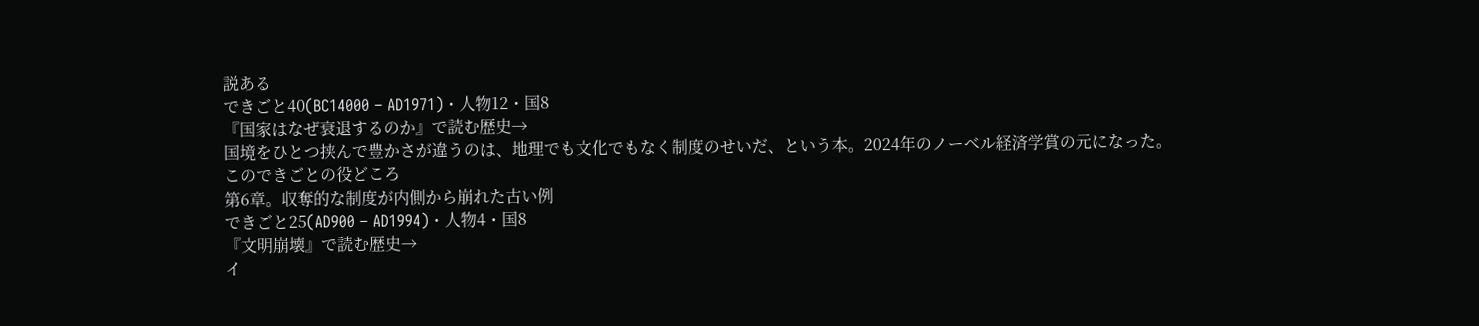説ある
できごと40(BC14000 – AD1971)・人物12・国8
『国家はなぜ衰退するのか』で読む歴史→
国境をひとつ挟んで豊かさが違うのは、地理でも文化でもなく制度のせいだ、という本。2024年のノーベル経済学賞の元になった。
このできごとの役どころ
第6章。収奪的な制度が内側から崩れた古い例
できごと25(AD900 – AD1994)・人物4・国8
『文明崩壊』で読む歴史→
イ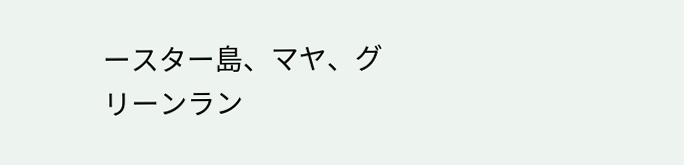ースター島、マヤ、グリーンラン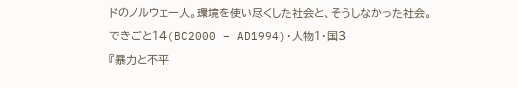ドのノルウェー人。環境を使い尽くした社会と、そうしなかった社会。
できごと14(BC2000 – AD1994)・人物1・国3
『暴力と不平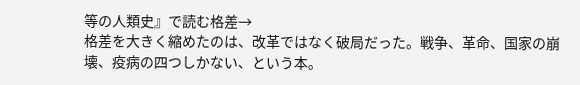等の人類史』で読む格差→
格差を大きく縮めたのは、改革ではなく破局だった。戦争、革命、国家の崩壊、疫病の四つしかない、という本。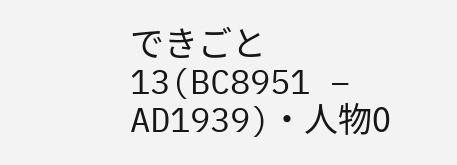できごと13(BC8951 – AD1939)・人物0